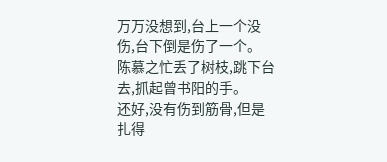万万没想到,台上一个没伤,台下倒是伤了一个。
陈慕之忙丢了树枝,跳下台去,抓起曾书阳的手。
还好,没有伤到筋骨,但是扎得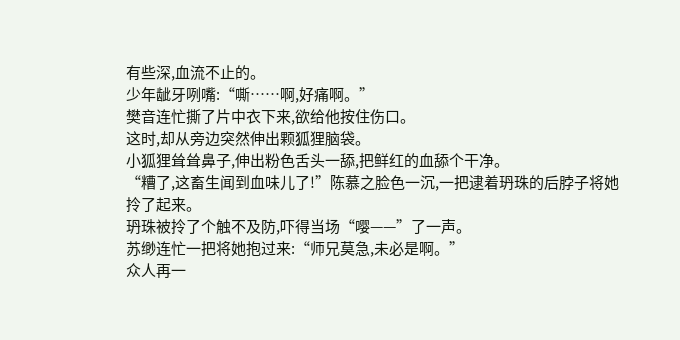有些深,血流不止的。
少年龇牙咧嘴:“嘶……啊,好痛啊。”
樊音连忙撕了片中衣下来,欲给他按住伤口。
这时,却从旁边突然伸出颗狐狸脑袋。
小狐狸耸耸鼻子,伸出粉色舌头一舔,把鲜红的血舔个干净。
“糟了,这畜生闻到血味儿了!”陈慕之脸色一沉,一把逮着玬珠的后脖子将她拎了起来。
玬珠被拎了个触不及防,吓得当场“嘤——”了一声。
苏缈连忙一把将她抱过来:“师兄莫急,未必是啊。”
众人再一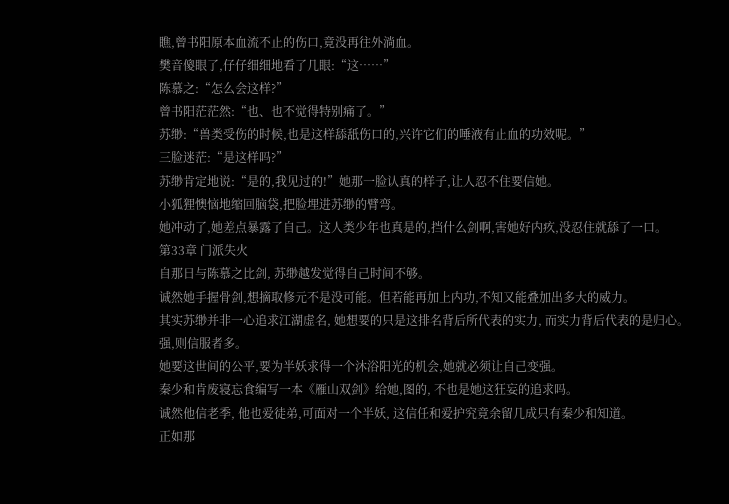瞧,曾书阳原本血流不止的伤口,竟没再往外淌血。
樊音傻眼了,仔仔细细地看了几眼:“这……”
陈慕之:“怎么会这样?”
曾书阳茫茫然:“也、也不觉得特别痛了。”
苏缈:“兽类受伤的时候,也是这样舔舐伤口的,兴许它们的唾液有止血的功效呢。”
三脸迷茫:“是这样吗?”
苏缈肯定地说:“是的,我见过的!”她那一脸认真的样子,让人忍不住要信她。
小狐狸懊恼地缩回脑袋,把脸埋进苏缈的臂弯。
她冲动了,她差点暴露了自己。这人类少年也真是的,挡什么剑啊,害她好内疚,没忍住就舔了一口。
第33章 门派失火
自那日与陈慕之比剑, 苏缈越发觉得自己时间不够。
诚然她手握骨剑,想摘取修元不是没可能。但若能再加上内功,不知又能叠加出多大的威力。
其实苏缈并非一心追求江湖虚名, 她想要的只是这排名背后所代表的实力, 而实力背后代表的是归心。
强,则信服者多。
她要这世间的公平,要为半妖求得一个沐浴阳光的机会,她就必须让自己变强。
秦少和肯废寝忘食编写一本《雁山双剑》给她,图的, 不也是她这狂妄的追求吗。
诚然他信老季, 他也爱徒弟,可面对一个半妖, 这信任和爱护究竟余留几成只有秦少和知道。
正如那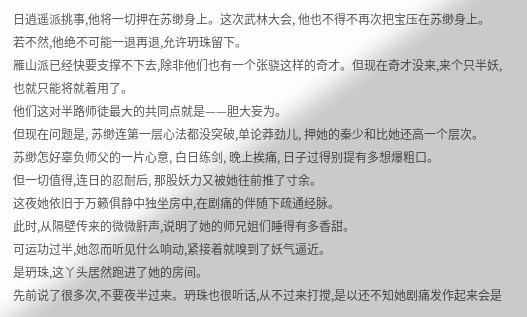日逍遥派挑事,他将一切押在苏缈身上。这次武林大会, 他也不得不再次把宝压在苏缈身上。
若不然,他绝不可能一退再退,允许玬珠留下。
雁山派已经快要支撑不下去,除非他们也有一个张骁这样的奇才。但现在奇才没来,来个只半妖, 也就只能将就着用了。
他们这对半路师徒最大的共同点就是——胆大妄为。
但现在问题是, 苏缈连第一层心法都没突破,单论莽劲儿, 押她的秦少和比她还高一个层次。
苏缈怎好辜负师父的一片心意, 白日练剑, 晚上挨痛, 日子过得别提有多想爆粗口。
但一切值得,连日的忍耐后, 那股妖力又被她往前推了寸余。
这夜她依旧于万籁俱静中独坐房中,在剧痛的伴随下疏通经脉。
此时,从隔壁传来的微微鼾声,说明了她的师兄姐们睡得有多香甜。
可运功过半,她忽而听见什么响动,紧接着就嗅到了妖气逼近。
是玬珠,这丫头居然跑进了她的房间。
先前说了很多次,不要夜半过来。玬珠也很听话,从不过来打搅,是以还不知她剧痛发作起来会是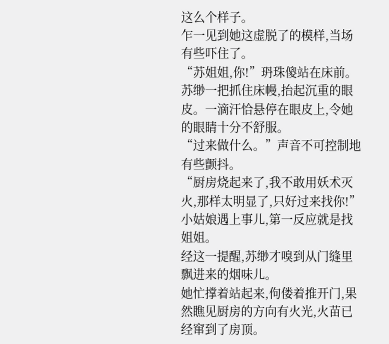这么个样子。
乍一见到她这虚脱了的模样,当场有些吓住了。
“苏姐姐,你!”玬珠傻站在床前。
苏缈一把抓住床幔,抬起沉重的眼皮。一滴汗恰悬停在眼皮上,令她的眼睛十分不舒服。
“过来做什么。”声音不可控制地有些颤抖。
“厨房烧起来了,我不敢用妖术灭火,那样太明显了,只好过来找你!”
小姑娘遇上事儿,第一反应就是找姐姐。
经这一提醒,苏缈才嗅到从门缝里飘进来的烟味儿。
她忙撑着站起来,佝偻着推开门,果然瞧见厨房的方向有火光,火苗已经窜到了房顶。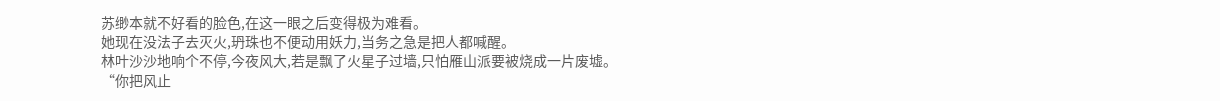苏缈本就不好看的脸色,在这一眼之后变得极为难看。
她现在没法子去灭火,玬珠也不便动用妖力,当务之急是把人都喊醒。
林叶沙沙地响个不停,今夜风大,若是飘了火星子过墙,只怕雁山派要被烧成一片废墟。
“你把风止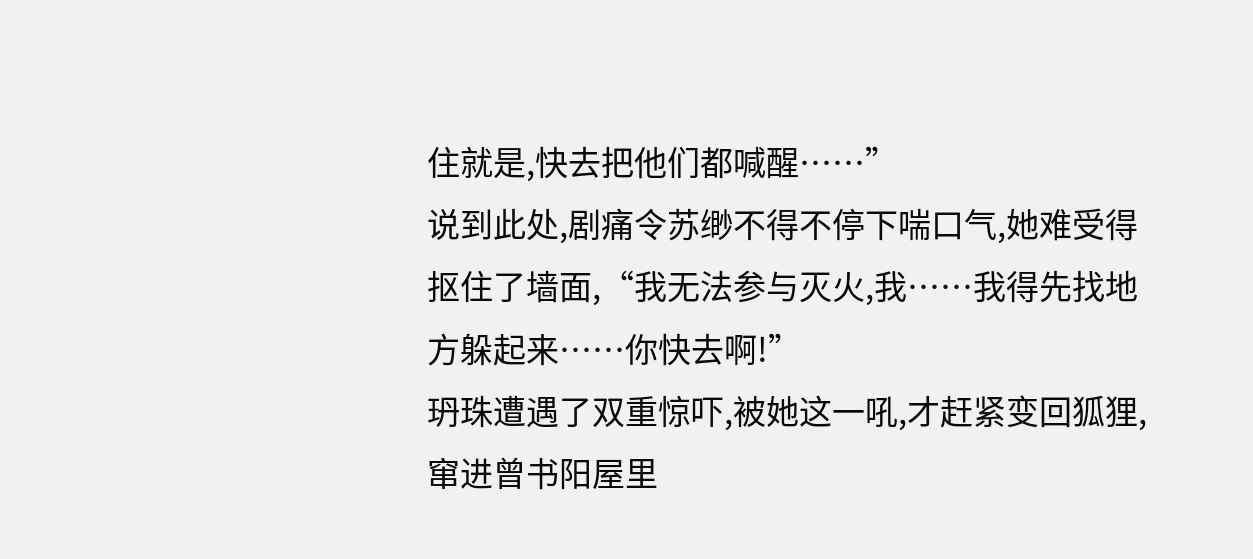住就是,快去把他们都喊醒……”
说到此处,剧痛令苏缈不得不停下喘口气,她难受得抠住了墙面,“我无法参与灭火,我……我得先找地方躲起来……你快去啊!”
玬珠遭遇了双重惊吓,被她这一吼,才赶紧变回狐狸,窜进曾书阳屋里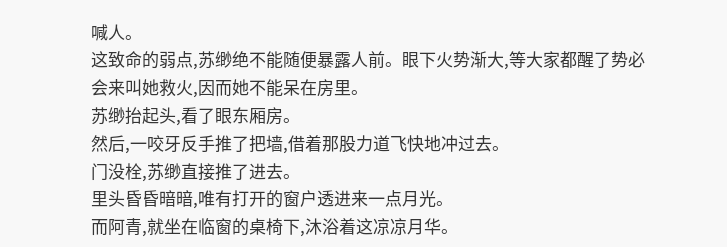喊人。
这致命的弱点,苏缈绝不能随便暴露人前。眼下火势渐大,等大家都醒了势必会来叫她救火,因而她不能呆在房里。
苏缈抬起头,看了眼东厢房。
然后,一咬牙反手推了把墙,借着那股力道飞快地冲过去。
门没栓,苏缈直接推了进去。
里头昏昏暗暗,唯有打开的窗户透进来一点月光。
而阿青,就坐在临窗的桌椅下,沐浴着这凉凉月华。